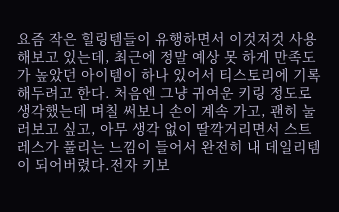요즘 작은 힐링템들이 유행하면서 이것저것 사용해보고 있는데, 최근에 정말 예상 못 하게 만족도가 높았던 아이템이 하나 있어서 티스토리에 기록해두려고 한다. 처음엔 그냥 귀여운 키링 정도로 생각했는데 며칠 써보니 손이 계속 가고, 괜히 눌러보고 싶고, 아무 생각 없이 딸깍거리면서 스트레스가 풀리는 느낌이 들어서 완전히 내 데일리템이 되어버렸다.전자 키보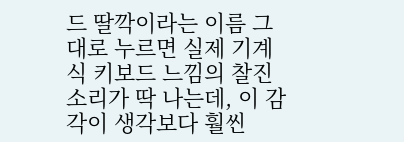드 딸깍이라는 이름 그대로 누르면 실제 기계식 키보드 느낌의 찰진 소리가 딱 나는데, 이 감각이 생각보다 훨씬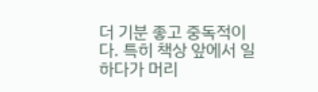더 기분 좋고 중독적이다. 특히 책상 앞에서 일하다가 머리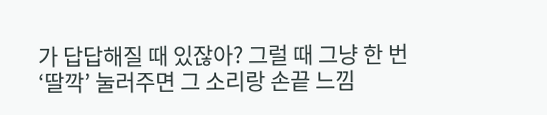가 답답해질 때 있잖아? 그럴 때 그냥 한 번 ‘딸깍’ 눌러주면 그 소리랑 손끝 느낌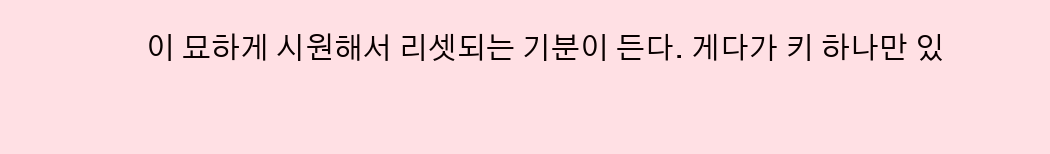이 묘하게 시원해서 리셋되는 기분이 든다. 게다가 키 하나만 있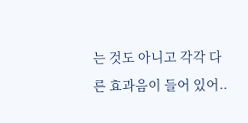는 것도 아니고 각각 다른 효과음이 들어 있어..